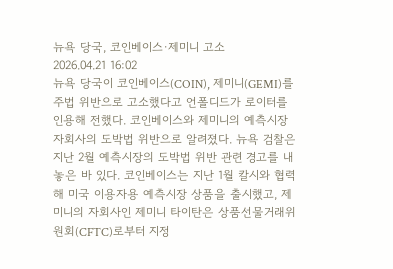뉴욕 당국, 코인베이스·제미니 고소
2026.04.21 16:02
뉴욕 당국이 코인베이스(COIN), 제미니(GEMI)를 주법 위반으로 고소했다고 언폴디드가 로이터를 인용해 전했다. 코인베이스와 제미니의 예측시장 자회사의 도박법 위반으로 알려졌다. 뉴욕 검찰은 지난 2월 예측시장의 도박법 위반 관련 경고를 내놓은 바 있다. 코인베이스는 지난 1월 칼시와 협력해 미국 이용자용 예측시장 상품을 출시했고, 제미니의 자회사인 제미니 타이탄은 상품선물거래위원회(CFTC)로부터 지정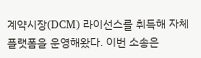계약시장(DCM) 라이선스를 취득해 자체 플랫폼을 운영해왔다. 이번 소송은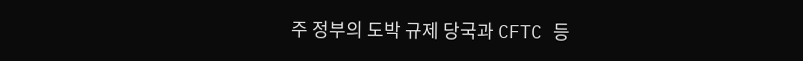주 정부의 도박 규제 당국과 CFTC 등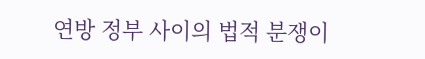연방 정부 사이의 법적 분쟁이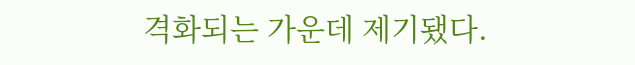격화되는 가운데 제기됐다.